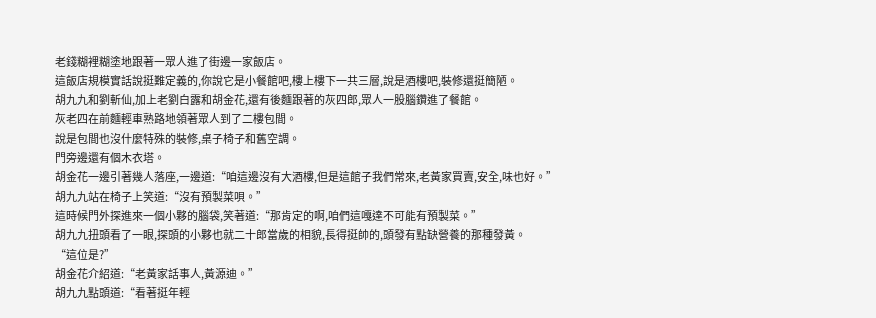老錢糊裡糊塗地跟著一眾人進了街邊一家飯店。
這飯店規模實話說挺難定義的,你說它是小餐館吧,樓上樓下一共三層,說是酒樓吧,裝修還挺簡陋。
胡九九和劉斬仙,加上老劉白露和胡金花,還有後麵跟著的灰四郎,眾人一股腦鑽進了餐館。
灰老四在前麵輕車熟路地領著眾人到了二樓包間。
說是包間也沒什麼特殊的裝修,桌子椅子和舊空調。
門旁邊還有個木衣塔。
胡金花一邊引著幾人落座,一邊道:“咱這邊沒有大酒樓,但是這館子我們常來,老黃家買賣,安全,味也好。”
胡九九站在椅子上笑道:“沒有預製菜唄。”
這時候門外探進來一個小夥的腦袋,笑著道:“那肯定的啊,咱們這嘎達不可能有預製菜。”
胡九九扭頭看了一眼,探頭的小夥也就二十郎當歲的相貌,長得挺帥的,頭發有點缺營養的那種發黃。
“這位是?”
胡金花介紹道:“老黃家話事人,黃源迪。”
胡九九點頭道:“看著挺年輕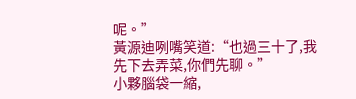呢。”
黃源迪咧嘴笑道:“也過三十了,我先下去弄菜,你們先聊。”
小夥腦袋一縮,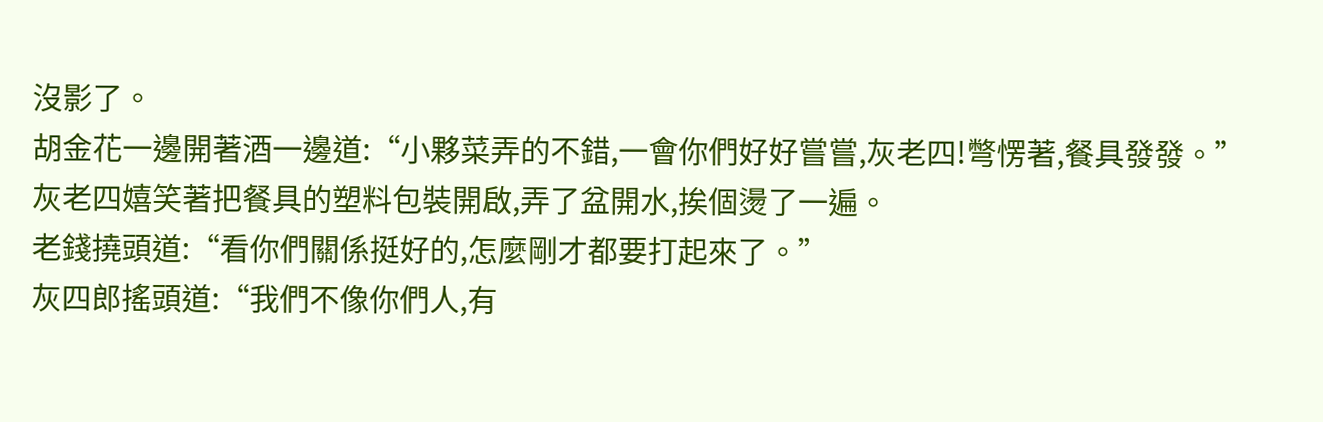沒影了。
胡金花一邊開著酒一邊道:“小夥菜弄的不錯,一會你們好好嘗嘗,灰老四!彆愣著,餐具發發。”
灰老四嬉笑著把餐具的塑料包裝開啟,弄了盆開水,挨個燙了一遍。
老錢撓頭道:“看你們關係挺好的,怎麼剛才都要打起來了。”
灰四郎搖頭道:“我們不像你們人,有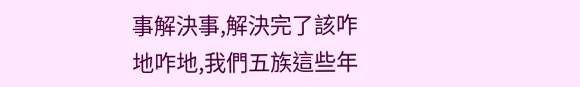事解決事,解決完了該咋地咋地,我們五族這些年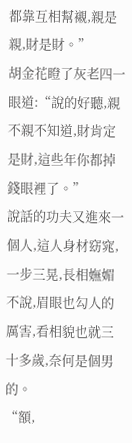都靠互相幫襯,親是親,財是財。”
胡金花瞪了灰老四一眼道:“說的好聽,親不親不知道,財肯定是財,這些年你都掉錢眼裡了。”
說話的功夫又進來一個人,這人身材窈窕,一步三晃,長相嫵媚不說,眉眼也勾人的厲害,看相貌也就三十多歲,奈何是個男的。
“額,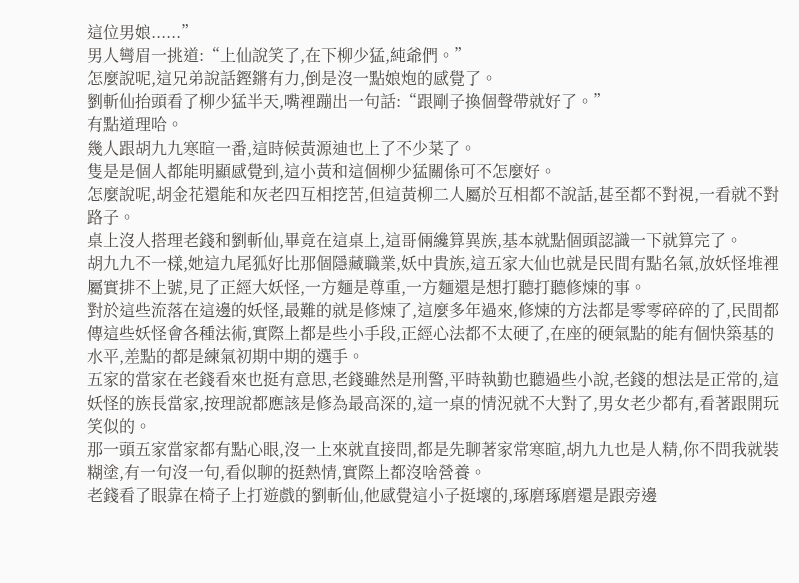這位男娘......”
男人彎眉一挑道:“上仙說笑了,在下柳少猛,純爺們。”
怎麼說呢,這兄弟說話鏗鏘有力,倒是沒一點娘炮的感覺了。
劉斬仙抬頭看了柳少猛半天,嘴裡蹦出一句話:“跟剛子換個聲帶就好了。”
有點道理哈。
幾人跟胡九九寒暄一番,這時候黃源迪也上了不少菜了。
隻是是個人都能明顯感覺到,這小黃和這個柳少猛關係可不怎麼好。
怎麼說呢,胡金花還能和灰老四互相挖苦,但這黃柳二人屬於互相都不說話,甚至都不對視,一看就不對路子。
桌上沒人搭理老錢和劉斬仙,畢竟在這桌上,這哥倆纔算異族,基本就點個頭認識一下就算完了。
胡九九不一樣,她這九尾狐好比那個隱藏職業,妖中貴族,這五家大仙也就是民間有點名氣,放妖怪堆裡屬實排不上號,見了正經大妖怪,一方麵是尊重,一方麵還是想打聽打聽修煉的事。
對於這些流落在這邊的妖怪,最難的就是修煉了,這麼多年過來,修煉的方法都是零零碎碎的了,民間都傳這些妖怪會各種法術,實際上都是些小手段,正經心法都不太硬了,在座的硬氣點的能有個快築基的水平,差點的都是練氣初期中期的選手。
五家的當家在老錢看來也挺有意思,老錢雖然是刑警,平時執勤也聽過些小說,老錢的想法是正常的,這妖怪的族長當家,按理說都應該是修為最高深的,這一桌的情況就不大對了,男女老少都有,看著跟開玩笑似的。
那一頭五家當家都有點心眼,沒一上來就直接問,都是先聊著家常寒暄,胡九九也是人精,你不問我就裝糊塗,有一句沒一句,看似聊的挺熱情,實際上都沒啥營養。
老錢看了眼靠在椅子上打遊戲的劉斬仙,他感覺這小子挺壞的,琢磨琢磨還是跟旁邊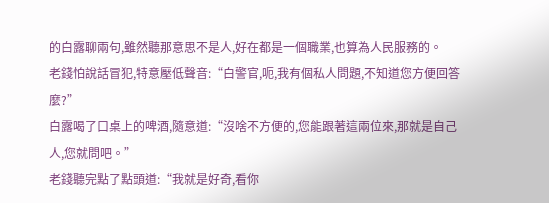的白露聊兩句,雖然聽那意思不是人,好在都是一個職業,也算為人民服務的。
老錢怕說話冒犯,特意壓低聲音:“白警官,呃,我有個私人問題,不知道您方便回答麼?”
白露喝了口桌上的啤酒,隨意道:“沒啥不方便的,您能跟著這兩位來,那就是自己人,您就問吧。”
老錢聽完點了點頭道:“我就是好奇,看你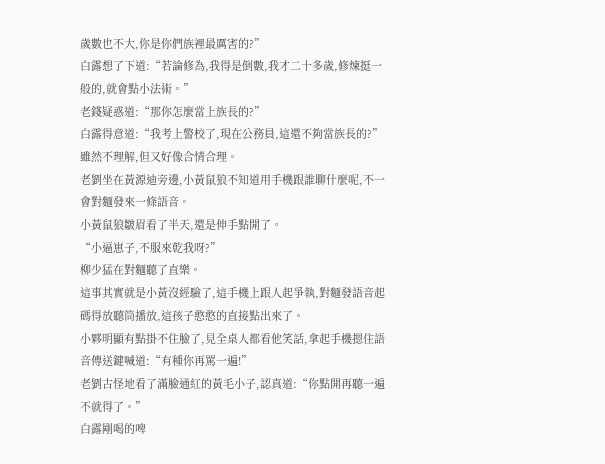歲數也不大,你是你們族裡最厲害的?”
白露想了下道:“若論修為,我得是倒數,我才二十多歲,修煉挺一般的,就會點小法術。”
老錢疑惑道:“那你怎麼當上族長的?”
白露得意道:“我考上警校了,現在公務員,這還不夠當族長的?”
雖然不理解,但又好像合情合理。
老劉坐在黃源迪旁邊,小黃鼠狼不知道用手機跟誰聊什麼呢,不一會對麵發來一條語音。
小黃鼠狼皺眉看了半天,還是伸手點開了。
“小逼崽子,不服來乾我呀?”
柳少猛在對麵聽了直樂。
這事其實就是小黃沒經驗了,這手機上跟人起爭執,對麵發語音起碼得放聽筒播放,這孩子憨憨的直接點出來了。
小夥明顯有點掛不住臉了,見全桌人都看他笑話,拿起手機摁住語音傳送鍵喊道:“有種你再罵一遍!”
老劉古怪地看了滿臉通紅的黃毛小子,認真道:“你點開再聽一遍不就得了。”
白露剛喝的啤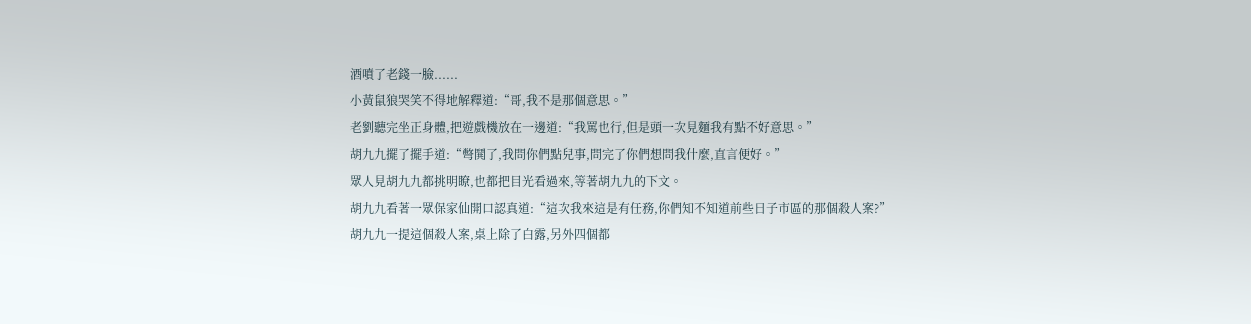酒噴了老錢一臉......
小黃鼠狼哭笑不得地解釋道:“哥,我不是那個意思。”
老劉聽完坐正身體,把遊戲機放在一邊道:“我罵也行,但是頭一次見麵我有點不好意思。”
胡九九擺了擺手道:“彆鬨了,我問你們點兒事,問完了你們想問我什麼,直言便好。”
眾人見胡九九都挑明瞭,也都把目光看過來,等著胡九九的下文。
胡九九看著一眾保家仙開口認真道:“這次我來這是有任務,你們知不知道前些日子市區的那個殺人案?”
胡九九一提這個殺人案,桌上除了白露,另外四個都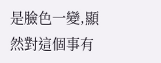是臉色一變,顯然對這個事有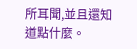所耳聞,並且還知道點什麼。